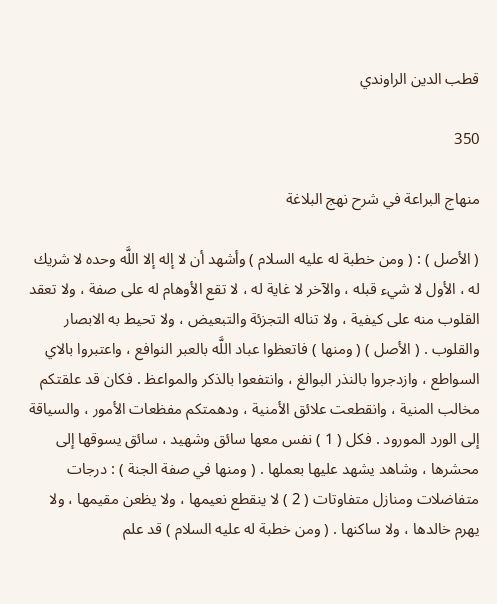قطب الدين الراوندي

350

منهاج البراعة في شرح نهج البلاغة

( الأصل ) : ( ومن خطبة له عليه السلام ) وأشهد أن لا إله إلا اللَّه وحده لا شريك له ، الأول لا شيء قبله ، والآخر لا غاية له ، لا تقع الأوهام له على صفة ، ولا تعقد القلوب منه على كيفية ، ولا تناله التجزئة والتبعيض ، ولا تحيط به الابصار والقلوب . ( الأصل ) ( ومنها ) فاتعظوا عباد اللَّه بالعبر النوافع ، واعتبروا بالاي السواطع ، وازدجروا بالنذر البوالغ ، وانتفعوا بالذكر والمواعظ . فكان قد علقتكم مخالب المنية ، وانقطعت علائق الأمنية ، ودهمتكم مفظعات الأمور ، والسياقة إلى الورد المورود . فكل ( 1 ) نفس معها سائق وشهيد ، سائق يسوقها إلى محشرها ، وشاهد يشهد عليها بعملها . ( ومنها في صفة الجنة ) : درجات متفاضلات ومنازل متفاوتات ( 2 ) لا ينقطع نعيمها ، ولا يظعن مقيمها ، ولا يهرم خالدها ، ولا ساكنها . ( ومن خطبة له عليه السلام ) قد علم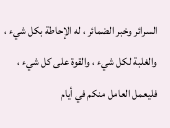السرائر وخبر الضمائر ، له الإحاطة بكل شيء ، والغلبة لكل شيء ، والقوة على كل شيء ، فليعمل العامل منكم في أيام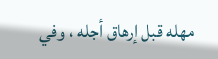مهله قبل إرهاق أجله ، وفي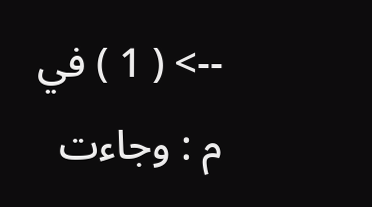--> ( 1 ) في م : وجاءت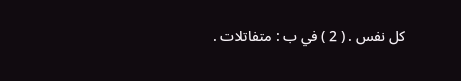كل نفس . ( 2 ) في ب : متفاتلات .